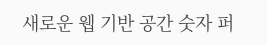새로운 웹 기반 공간 숫자 퍼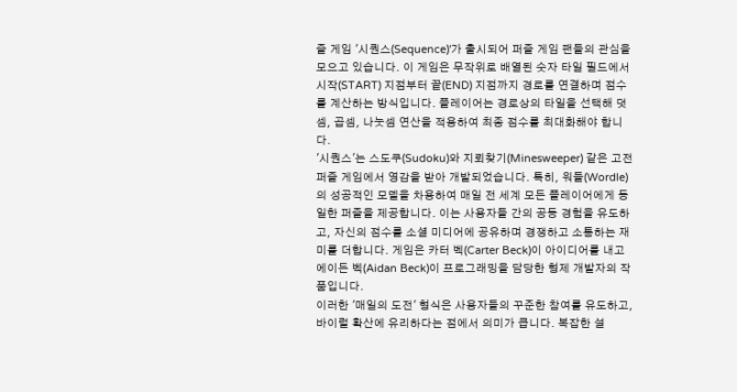즐 게임 '시퀀스(Sequence)'가 출시되어 퍼즐 게임 팬들의 관심을 모으고 있습니다. 이 게임은 무작위로 배열된 숫자 타일 필드에서 시작(START) 지점부터 끝(END) 지점까지 경로를 연결하며 점수를 계산하는 방식입니다. 플레이어는 경로상의 타일을 선택해 덧셈, 곱셈, 나눗셈 연산을 적용하여 최종 점수를 최대화해야 합니다.
'시퀀스'는 스도쿠(Sudoku)와 지뢰찾기(Minesweeper) 같은 고전 퍼즐 게임에서 영감을 받아 개발되었습니다. 특히, 워들(Wordle)의 성공적인 모델을 차용하여 매일 전 세계 모든 플레이어에게 동일한 퍼즐을 제공합니다. 이는 사용자들 간의 공동 경험을 유도하고, 자신의 점수를 소셜 미디어에 공유하며 경쟁하고 소통하는 재미를 더합니다. 게임은 카터 벡(Carter Beck)이 아이디어를 내고 에이든 벡(Aidan Beck)이 프로그래밍을 담당한 형제 개발자의 작품입니다.
이러한 '매일의 도전' 형식은 사용자들의 꾸준한 참여를 유도하고, 바이럴 확산에 유리하다는 점에서 의미가 큽니다. 복잡한 설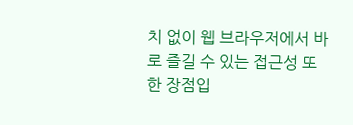치 없이 웹 브라우저에서 바로 즐길 수 있는 접근성 또한 장점입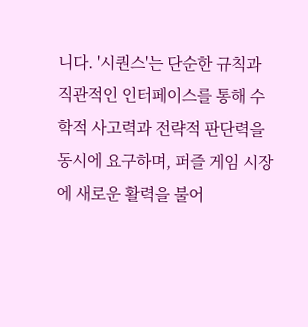니다. '시퀀스'는 단순한 규칙과 직관적인 인터페이스를 통해 수학적 사고력과 전략적 판단력을 동시에 요구하며, 퍼즐 게임 시장에 새로운 활력을 불어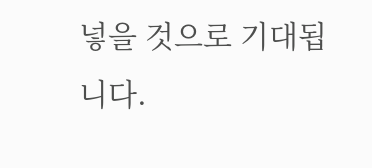넣을 것으로 기대됩니다.